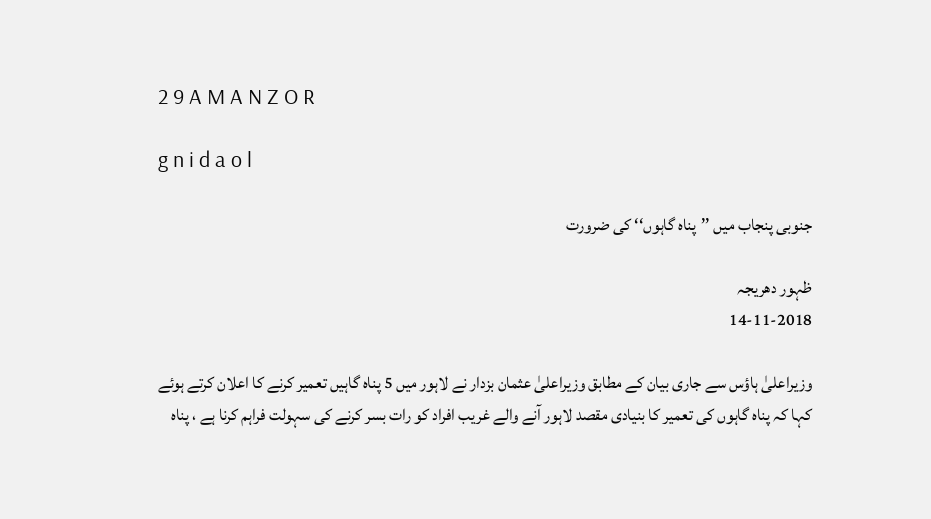2 9 A M A N Z O R

g n i d a o l

جنوبی پنجاب میں ’’پناہ گاہوں‘‘ کی ضرورت

ظہور دھریجہ
14-11-2018

وزیراعلیٰ ہاؤس سے جاری بیان کے مطابق وزیراعلیٰ عثمان بزدار نے لاہور میں 5 پناہ گاہیں تعمیر کرنے کا اعلان کرتے ہوئے کہا کہ پناہ گاہوں کی تعمیر کا بنیادی مقصد لاہور آنے والے غریب افراد کو رات بسر کرنے کی سہولت فراہم کرنا ہے ، پناہ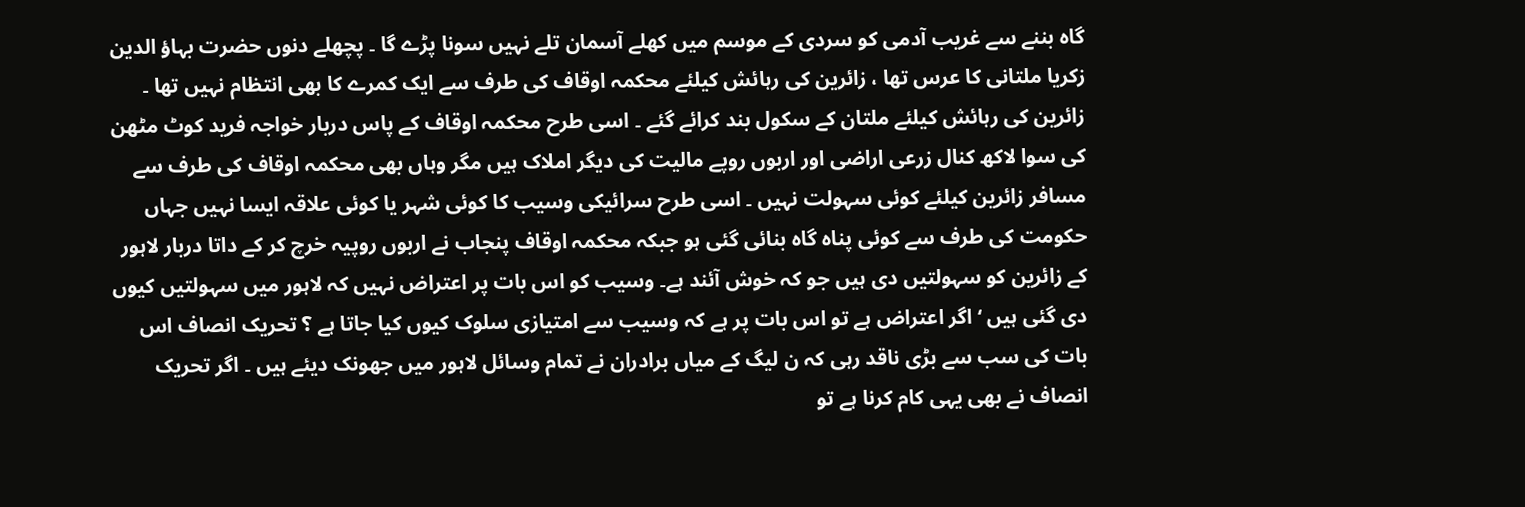گاہ بننے سے غریب آدمی کو سردی کے موسم میں کھلے آسمان تلے نہیں سونا پڑے گا ۔ پچھلے دنوں حضرت بہاؤ الدین زکریا ملتانی کا عرس تھا ، زائرین کی رہائش کیلئے محکمہ اوقاف کی طرف سے ایک کمرے کا بھی انتظام نہیں تھا ۔ زائرین کی رہائش کیلئے ملتان کے سکول بند کرائے گئے ۔ اسی طرح محکمہ اوقاف کے پاس دربار خواجہ فرید کوٹ مٹھن کی سوا لاکھ کنال زرعی اراضی اور اربوں روپے مالیت کی دیگر املاک ہیں مگر وہاں بھی محکمہ اوقاف کی طرف سے مسافر زائرین کیلئے کوئی سہولت نہیں ۔ اسی طرح سرائیکی وسیب کا کوئی شہر یا کوئی علاقہ ایسا نہیں جہاں حکومت کی طرف سے کوئی پناہ گاہ بنائی گئی ہو جبکہ محکمہ اوقاف پنجاب نے اربوں روپیہ خرچ کر کے داتا دربار لاہور کے زائرین کو سہولتیں دی ہیں جو کہ خوش آئند ہے۔ وسیب کو اس بات پر اعتراض نہیں کہ لاہور میں سہولتیں کیوں دی گئی ہیں ‘ اگر اعتراض ہے تو اس بات پر ہے کہ وسیب سے امتیازی سلوک کیوں کیا جاتا ہے ؟ تحریک انصاف اس بات کی سب سے بڑی ناقد رہی کہ ن لیگ کے میاں برادران نے تمام وسائل لاہور میں جھونک دیئے ہیں ۔ اگر تحریک انصاف نے بھی یہی کام کرنا ہے تو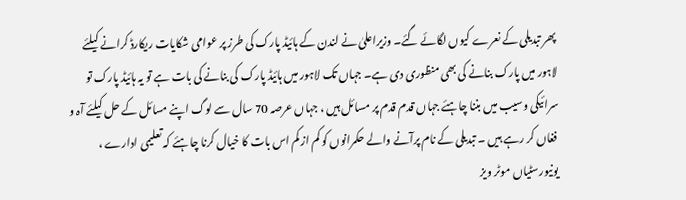پھر تبدیلی کے نعرے کیوں لگائے گئے۔ وزیراعلیٰ نے لندن کے ہائیڈ پارک کی طرز پر عوامی شکایات ریکارڈ کرانے کیلئے لاہور میں پارک بنانے کی بھی منظوری دی ہے۔ جہاں تک لاہور میں ہائیڈ پارک کی بنانے کی بات ہے تو یہ ہائیڈ پارک تو سرائیکی وسیب میں بننا چاہئے جہاں قدم قدم پر مسائل ہیں ، جہاں عرصہ 70 سال سے لوگ اپنے مسائل کے حل کیلئے آہ و فغاں کر رہے ہیں ۔ تبدیلی کے نام پرآنے والے حکمرانوں کو کم از کم اس بات کا خیال کرنا چاہئے کہ تعلیمی ادارے ، یونیورسٹیاں موٹر ویز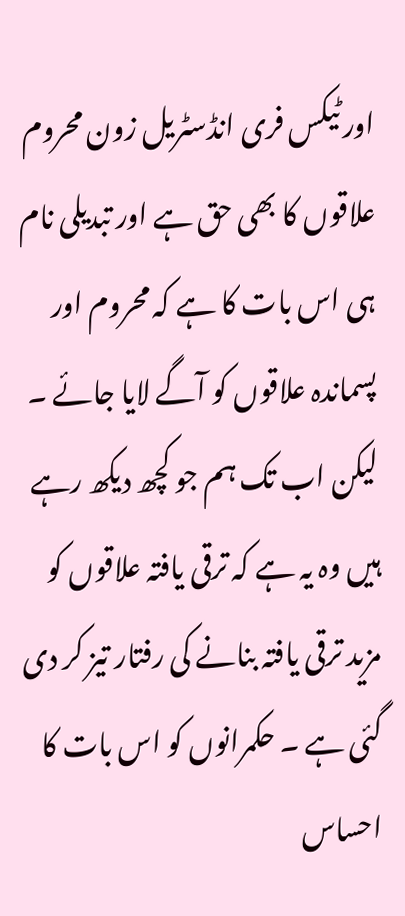اور ٹیکس فری انڈسٹریل زون محروم علاقوں کا بھی حق ہے اور تبدیلی نام ہی اس بات کا ہے کہ محروم اور پسماندہ علاقوں کو آگے لایا جائے ۔ لیکن اب تک ہم جو کچھ دیکھ رہے ہیں وہ یہ ہے کہ ترقی یافتہ علاقوں کو مزید ترقی یافتہ بنانے کی رفتار تیز کر دی گئی ہے ۔ حکمرانوں کو اس بات کا احساس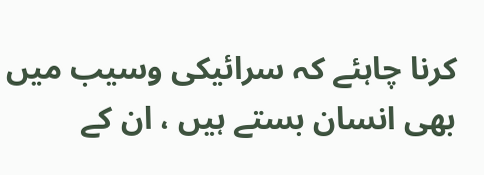کرنا چاہئے کہ سرائیکی وسیب میں بھی انسان بستے ہیں ، ان کے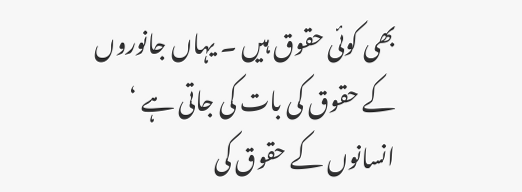بھی کوئی حقوق ہیں ۔ یہاں جانوروں کے حقوق کی بات کی جاتی ہے ‘ انسانوں کے حقوق کی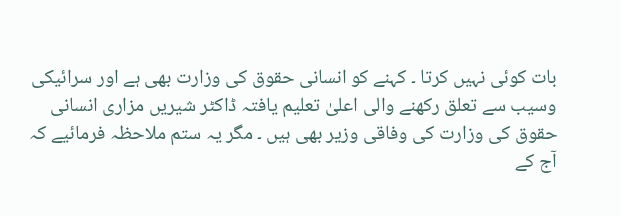بات کوئی نہیں کرتا ۔ کہنے کو انسانی حقوق کی وزارت بھی ہے اور سرائیکی وسیب سے تعلق رکھنے والی اعلیٰ تعلیم یافتہ ڈاکٹر شیریں مزاری انسانی حقوق کی وزارت کی وفاقی وزیر بھی ہیں ۔ مگر یہ ستم ملاحظہ فرمائیے کہ آج کے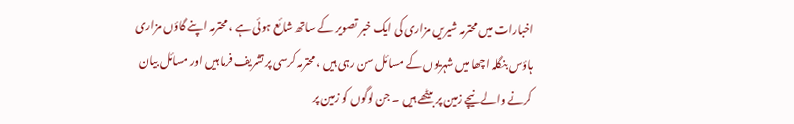اخبارات میں محترمہ شیریں مزاری کی ایک خبر تصویر کے ساتھ شائع ہوئی ہے ، محترمہ اپنے گاؤں مزاری ہاؤس بنگلہ اچھا میں شہریوں کے مسائل سن رہی ہیں ، محترمہ کرسی پر تشریف فرما ہیں اور مسائل بیان کرنے والے نیچے زمین پر بیٹھے ہیں ۔ جن لوگوں کو زمین پر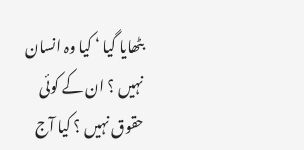بٹھایا گیا ‘ کیا وہ انسان نہیں ؟ ان کے کوئی حقوق نہیں ؟ کیا آج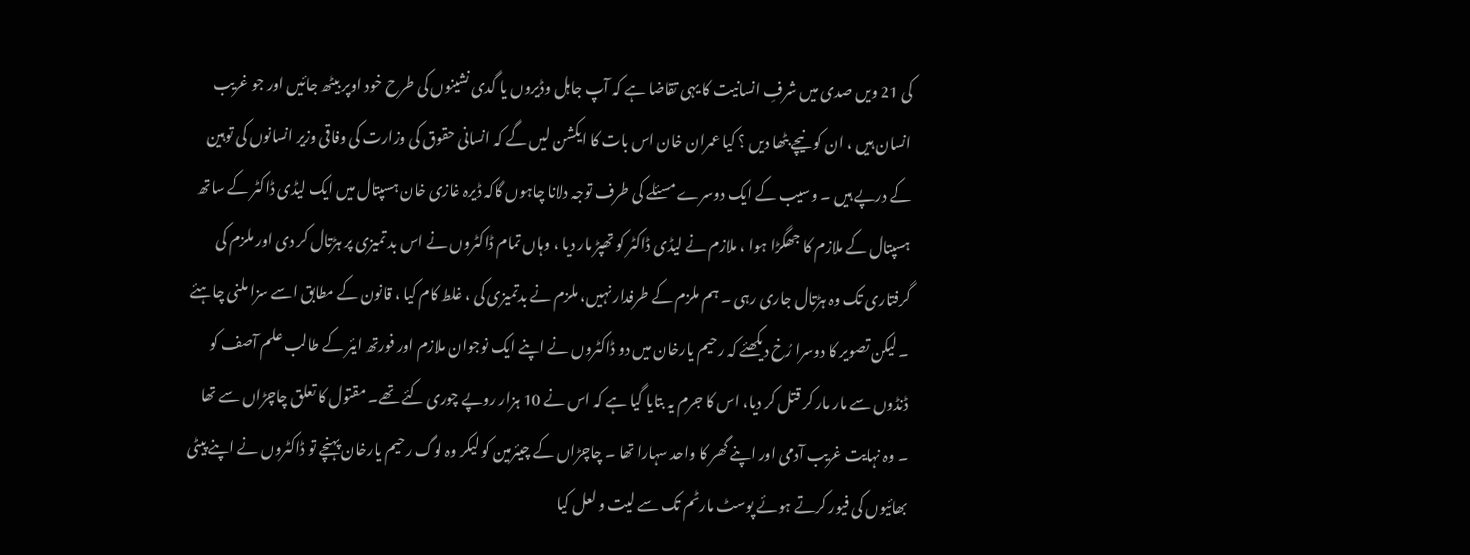کی 21 ویں صدی میں شرفِ انسانیت کا یہی تقاضا ہے کہ آپ جاہل وڈیروں یا گدی نشینوں کی طرح خود اوپر بیٹھ جائیں اور جو غریب انسان ہیں ، ان کو نیچے بٹھا دیں ؟ کیا عمران خان اس بات کا ایکشن لیں گے کہ انسانی حقوق کی وزارت کی وفاقی وزیر انسانوں کی توہین کے درپے ہیں ۔ وسیب کے ایک دوسرے مسئلے کی طرف توجہ دلانا چاہوں گاکہ ڈیرہ غازی خان ہسپتال میں ایک لیڈی ڈاکٹر کے ساتھ ہسپتال کے ملازم کا جھگڑا ہوا ، ملازم نے لیڈی ڈاکٹر کو تھپڑ مار دیا ، وہاں تمام ڈاکٹروں نے اس بد تمیزی پر ہڑتال کر دی اور ملزم کی گرفتاری تک وہ ہڑتال جاری رہی ۔ ہم ملزم کے طرفدار نہیں، ملزم نے بدتمیزی کی ، غلط کام کیا ، قانون کے مطابق اسے سزا ملنی چاہئے ۔ لیکن تصویر کا دوسرا رُخ دیکھئے کہ رحیم یارخان میں دو ڈاکٹروں نے اپنے ایک نوجوان ملازم اور فورتھ ایئر کے طالب علم آصف کو ڈنڈوں سے مار مار کر قتل کر دیا، اس کا جرم یہ بتایا گیا ہے کہ اس نے 10 ہزار روپے چوری کئے تھے۔ مقتول کا تعلق چاچڑاں سے تھا ۔ وہ نہایت غریب آدمی اور اپنے گھر کا واحد سہارا تھا ۔ چاچڑاں کے چیئرمین کو لیکر وہ لوگ رحیم یارخان پہنچے تو ڈاکٹروں نے اپنے پیٹی بھائیوں کی فیور کرتے ہوئے پوسٹ مارٹم تک سے لیت و لعل کیا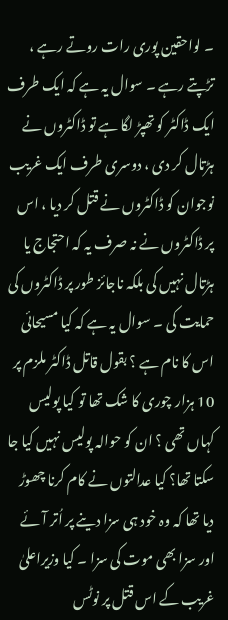۔ لواحقین پوری رات روتے رہے ، تڑپتے رہے ۔ سوال یہ ہے کہ ایک طرف ایک ڈاکٹر کو تھپڑ لگا ہے تو ڈاکٹروں نے ہڑتال کر دی ، دوسری طرف ایک غریب نوجوان کو ڈاکٹروں نے قتل کر دیا ، اس پر ڈاکٹروں نے نہ صرف یہ کہ احتجاج یا ہڑتال نہیں کی بلکہ ناجائز طور پر ڈاکٹروں کی حمایت کی ۔ سوال یہ ہے کہ کیا مسیحائی اس کا نام ہے ؟ بقول قاتل ڈاکٹر ملزم پر 10 ہزار چوری کا شک تھا تو کیا پولیس کہاں تھی ؟ ان کو حوالہ پولیس نہیں کیا جا سکتا تھا؟ کیا عدالتوں نے کام کرنا چھوڑ دیا تھا کہ وہ خود ہی سزا دینے پر اُتر آئے اور سزا بھی موت کی سزا ۔ کیا وزیراعلیٰ غریب کے اس قتل پر نوٹس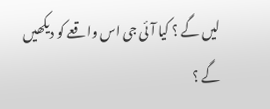لیں گے ؟ کیا آئی جی اس واقعے کو دیکھیں گے ؟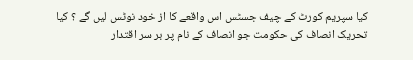کیا سپریم کورٹ کے چیف جسٹس اس واقعے کا از خود نوٹس لیں گے ؟ کیا تحریک انصاف کی حکومت جو انصاف کے نام پر بر سر اقتدار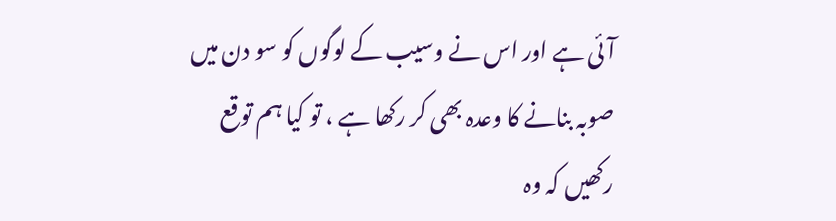آئی ہے اور اس نے وسیب کے لوگوں کو سو دن میں صوبہ بنانے کا وعدہ بھی کر رکھا ہے ، تو کیا ہم توقع رکھیں کہ وہ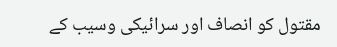مقتول کو انصاف اور سرائیکی وسیب کے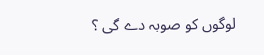لوگوں کو صوبہ دے گی ؟